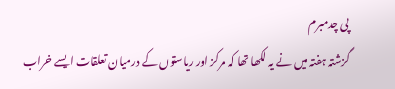پی چدمبرم
گزشتہ ہفتہ میں نے یہ لکھا تھا کہ مرکز اور ریاستوں کے درمیان تعلقات ایسے خراب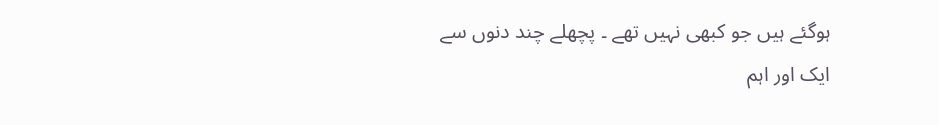ہوگئے ہیں جو کبھی نہیں تھے ۔ پچھلے چند دنوں سے ایک اور اہم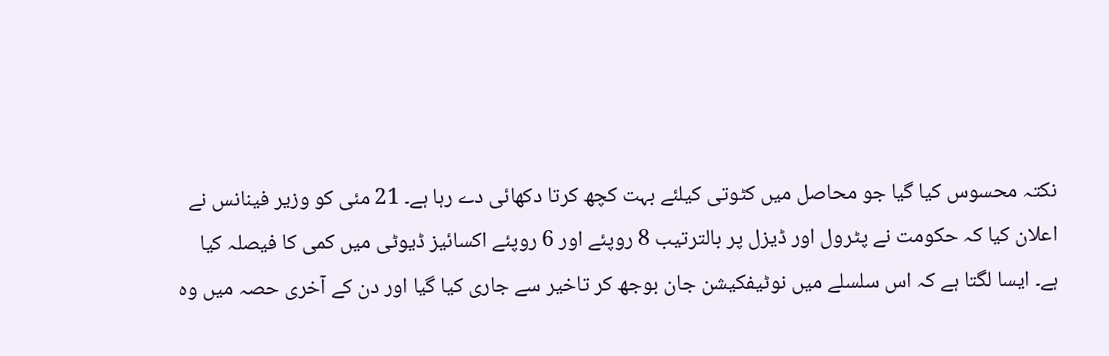نکتہ محسوس کیا گیا جو محاصل میں کٹوتی کیلئے بہت کچھ کرتا دکھائی دے رہا ہے۔ 21 مئی کو وزیر فینانس نے اعلان کیا کہ حکومت نے پٹرول اور ڈیزل پر بالترتیب 8 روپئے اور 6 روپئے اکسائیز ڈیوٹی میں کمی کا فیصلہ کیا ہے۔ ایسا لگتا ہے کہ اس سلسلے میں نوٹیفکیشن جان بوجھ کر تاخیر سے جاری کیا گیا اور دن کے آخری حصہ میں وہ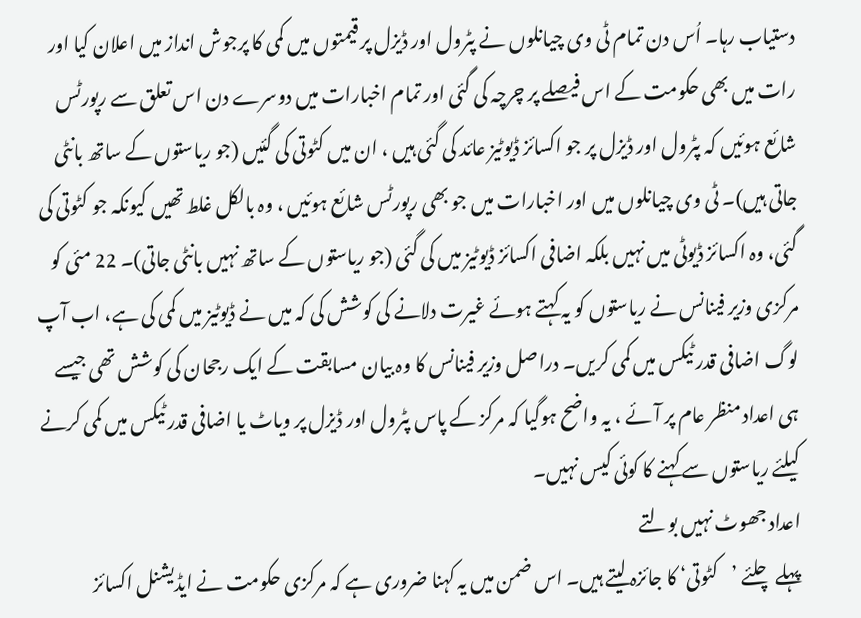دستیاب رہا۔ اُس دن تمام ٹی وی چیانلوں نے پٹرول اور ڈیزل پر قیمتوں میں کمی کا پرجوش انداز میں اعلان کیا اور رات میں بھی حکومت کے اس فیصلے پر چرچہ کی گئی اور تمام اخبارات میں دوسرے دن اس تعلق سے رپورٹس شائع ہوئیں کہ پٹرول اور ڈیزل پر جو اکسائز ڈیوٹیز عائد کی گئی ہیں ، ان میں کٹوتی کی گئیں (جو ریاستوں کے ساتھ بانٹی جاتی ہیں)۔ ٹی وی چیانلوں میں اور اخبارات میں جو بھی رپورٹس شائع ہوئیں ، وہ بالکل غلط تھیں کیونکہ جو کٹوتی کی گئی، وہ اکسائز ڈیوٹی میں نہیں بلکہ اضافی اکسائز ڈیوٹیز میں کی گئی (جو ریاستوں کے ساتھ نہیں بانٹی جاتی)۔ 22 مئی کو مرکزی وزیر فینانس نے ریاستوں کو یہ کہتے ہوئے غیرت دلانے کی کوشش کی کہ میں نے ڈیوٹیز میں کمی کی ہے، اب آپ لوگ اضافی قدر ٹیکس میں کمی کریں۔ دراصل وزیر فینانس کا وہ بیان مسابقت کے ایک رجحان کی کوشش تھی جیسے ہی اعداد منظر عام پر آئے ، یہ واضح ہوگیا کہ مرکز کے پاس پٹرول اور ڈیزل پر ویاٹ یا اضافی قدر ٹیکس میں کمی کرنے کیلئے ریاستوں سے کہنے کا کوئی کیس نہیں۔
اعداد جھوٹ نہیں بولتے
پہلے چلئے ’کٹوتی‘ کا جائزہ لیتے ہیں۔ اس ضمن میں یہ کہنا ضروری ہے کہ مرکزی حکومت نے ایڈیشنل اکسائز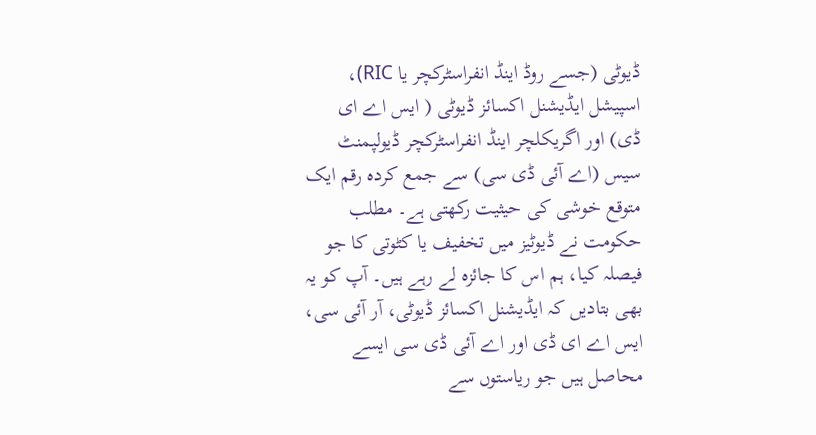ڈیوٹی (جسے روڈ اینڈ انفراسٹرکچر یا RIC)، اسپیشل ایڈیشنل اکسائز ڈیوٹی ( ایس اے ای ڈی) اور اگریکلچر اینڈ انفراسٹرکچر ڈیولپمنٹ سیس (اے آئی ڈی سی) سے جمع کردہ رقم ایک متوقع خوشی کی حیثیت رکھتی ہے۔ مطلب حکومت نے ڈیوٹیز میں تخفیف یا کٹوتی کا جو فیصلہ کیا، ہم اس کا جائزہ لے رہے ہیں۔ آپ کو یہ بھی بتادیں کہ ایڈیشنل اکسائز ڈیوٹی، آر آئی سی، ایس اے ای ڈی اور اے آئی ڈی سی ایسے محاصل ہیں جو ریاستوں سے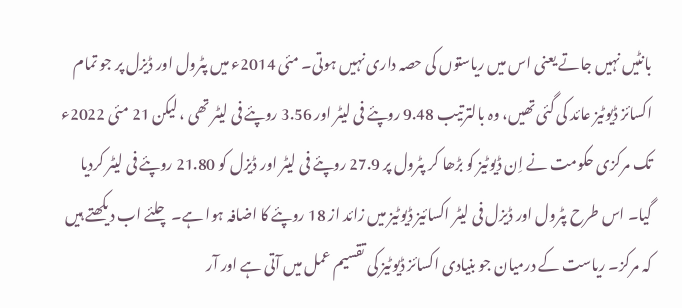بانٹیں نہیں جاتے یعنی اس میں ریاستوں کی حصہ داری نہیں ہوتی۔ مئی 2014ء میں پٹرول اور ڈیزل پر جو تمام اکسائز ڈیوٹیز عائد کی گئی تھیں، وہ بالترتیب 9.48 روپئے فی لیٹر اور 3.56 روپئے فی لیٹر تھی ، لیکن 21 مئی 2022ء تک مرکزی حکومت نے اِن ڈیوٹیز کو بڑھا کر پٹرول پر 27.9 روپئے فی لیٹر اور ڈیزل کو 21.80 روپئے فی لیٹر کردیا گیا۔ اس طرح پٹرول اور ڈیزل فی لیٹر اکسائیز ڈیوٹیز میں زائد از 18 روپئے کا اضافہ ہوا ہے۔ چلئے اب دیکھتے ہیں کہ مرکز۔ ریاست کے درمیان جو بنیادی اکسائز ڈیوٹیز کی تقسیم عمل میں آتی ہے اور آر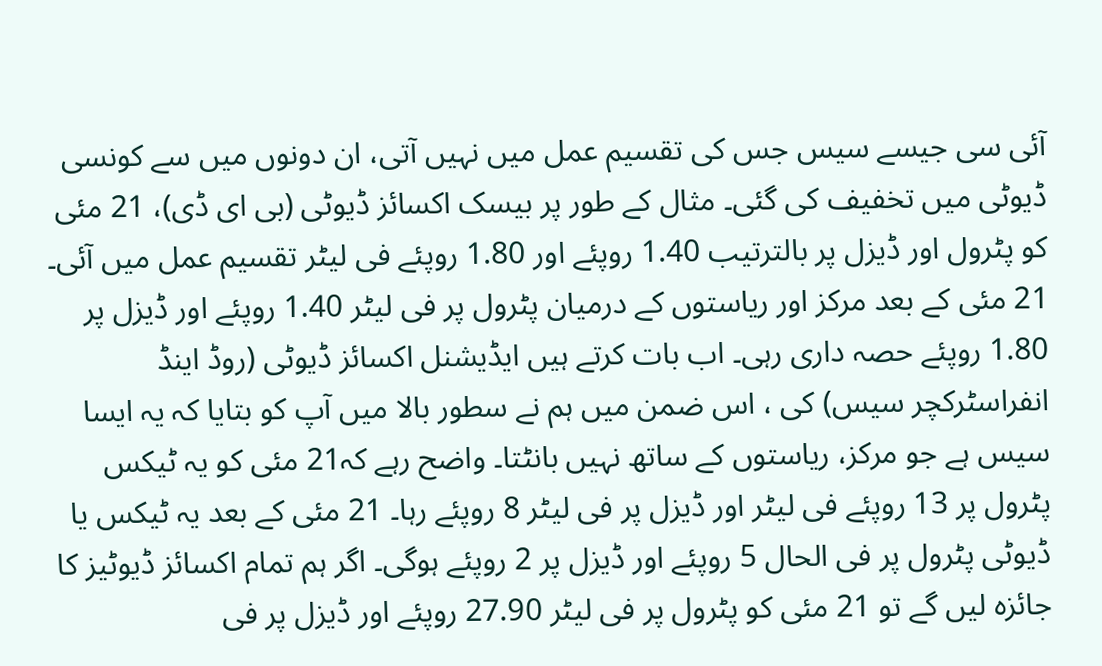آئی سی جیسے سیس جس کی تقسیم عمل میں نہیں آتی، ان دونوں میں سے کونسی ڈیوٹی میں تخفیف کی گئی۔ مثال کے طور پر بیسک اکسائز ڈیوٹی (بی ای ڈی)، 21 مئی کو پٹرول اور ڈیزل پر بالترتیب 1.40 روپئے اور 1.80 روپئے فی لیٹر تقسیم عمل میں آئی۔ 21 مئی کے بعد مرکز اور ریاستوں کے درمیان پٹرول پر فی لیٹر 1.40 روپئے اور ڈیزل پر 1.80 روپئے حصہ داری رہی۔ اب بات کرتے ہیں ایڈیشنل اکسائز ڈیوٹی (روڈ اینڈ انفراسٹرکچر سیس) کی ، اس ضمن میں ہم نے سطور بالا میں آپ کو بتایا کہ یہ ایسا سیس ہے جو مرکز، ریاستوں کے ساتھ نہیں بانٹتا۔ واضح رہے کہ21 مئی کو یہ ٹیکس پٹرول پر 13 روپئے فی لیٹر اور ڈیزل پر فی لیٹر 8 روپئے رہا۔ 21 مئی کے بعد یہ ٹیکس یا ڈیوٹی پٹرول پر فی الحال 5 روپئے اور ڈیزل پر 2 روپئے ہوگی۔ اگر ہم تمام اکسائز ڈیوٹیز کا جائزہ لیں گے تو 21 مئی کو پٹرول پر فی لیٹر 27.90 روپئے اور ڈیزل پر فی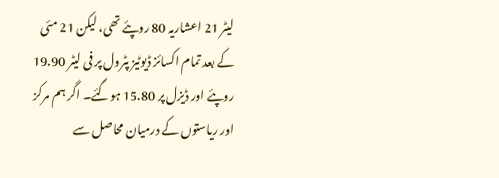لیٹر 21 اعشاریہ 80 روپئے تھی، لیکن 21 مئی کے بعد تمام اکسائز ڈیوٹیز پٹرول پر فی لیٹر 19.90 روپئے اور ڈیزل پر 15.80 ہوگئے۔ اگر ہم مرکز اور ریاستوں کے درمیان محاصل سے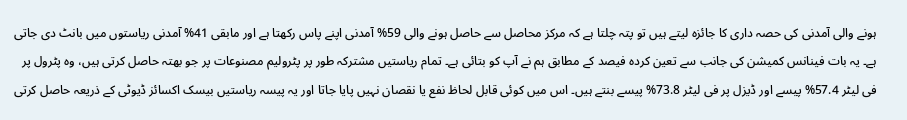ہونے والی آمدنی کی حصہ داری کا جائزہ لیتے ہیں تو پتہ چلتا ہے کہ مرکز محاصل سے حاصل ہونے والی 59% آمدنی اپنے پاس رکھتا ہے اور مابقی 41% آمدنی ریاستوں میں بانٹ دی جاتی ہے۔ یہ بات فینانس کمیشن کی جانب سے تعین کردہ فیصد کے مطابق ہم نے آپ کو بتائی ہے۔ تمام ریاستیں مشترکہ طور پر پٹرولیم مصنوعات پر جو بھتہ حاصل کرتی ہیں، وہ پٹرول پر فی لیٹر 57.4% پیسے اور ڈیزل پر فی لیٹر 73.8% پیسے بنتے ہیں۔ اس میں کوئی قابل لحاظ نفع یا نقصان نہیں پایا جاتا اور یہ پیسہ ریاستیں بیسک اکسائز ڈیوٹی کے ذریعہ حاصل کرتی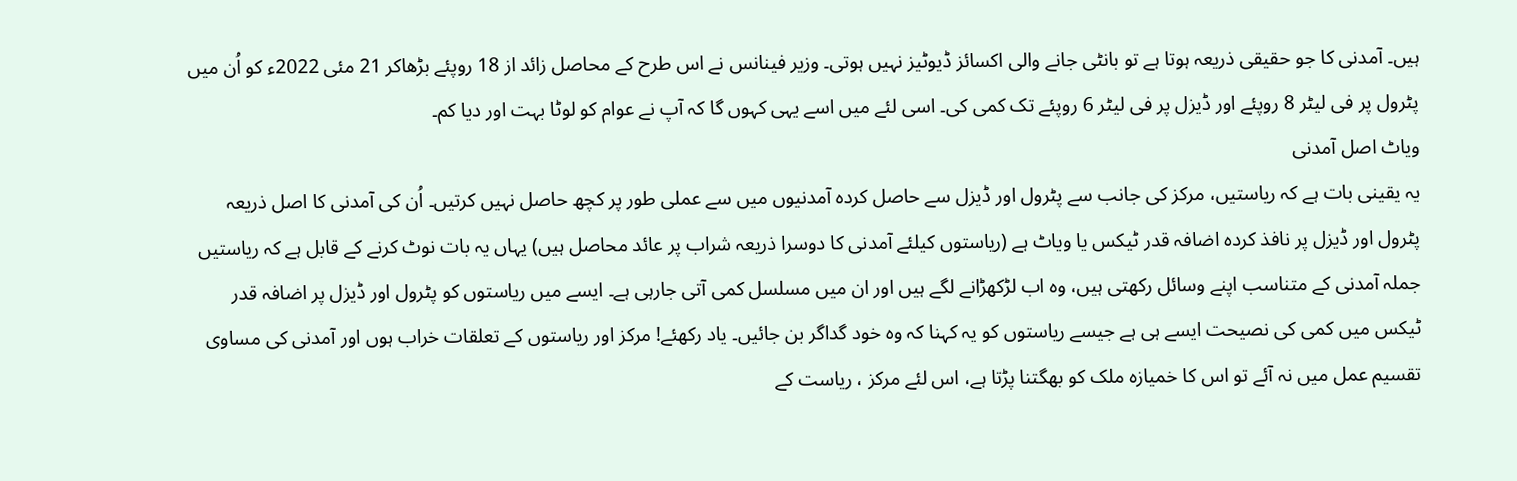ہیں۔ آمدنی کا جو حقیقی ذریعہ ہوتا ہے تو بانٹی جانے والی اکسائز ڈیوٹیز نہیں ہوتی۔ وزیر فینانس نے اس طرح کے محاصل زائد از 18 روپئے بڑھاکر 21 مئی 2022ء کو اُن میں پٹرول پر فی لیٹر 8 روپئے اور ڈیزل پر فی لیٹر 6 روپئے تک کمی کی۔ اسی لئے میں اسے یہی کہوں گا کہ آپ نے عوام کو لوٹا بہت اور دیا کم۔
ویاٹ اصل آمدنی
یہ یقینی بات ہے کہ ریاستیں، مرکز کی جانب سے پٹرول اور ڈیزل سے حاصل کردہ آمدنیوں میں سے عملی طور پر کچھ حاصل نہیں کرتیں۔ اُن کی آمدنی کا اصل ذریعہ پٹرول اور ڈیزل پر نافذ کردہ اضافہ قدر ٹیکس یا ویاٹ ہے (ریاستوں کیلئے آمدنی کا دوسرا ذریعہ شراب پر عائد محاصل ہیں) یہاں یہ بات نوٹ کرنے کے قابل ہے کہ ریاستیں جملہ آمدنی کے متناسب اپنے وسائل رکھتی ہیں، وہ اب لڑکھڑانے لگے ہیں اور ان میں مسلسل کمی آتی جارہی ہے۔ ایسے میں ریاستوں کو پٹرول اور ڈیزل پر اضافہ قدر ٹیکس میں کمی کی نصیحت ایسے ہی ہے جیسے ریاستوں کو یہ کہنا کہ وہ خود گداگر بن جائیں۔ یاد رکھئے! مرکز اور ریاستوں کے تعلقات خراب ہوں اور آمدنی کی مساوی تقسیم عمل میں نہ آئے تو اس کا خمیازہ ملک کو بھگتنا پڑتا ہے، اس لئے مرکز ، ریاست کے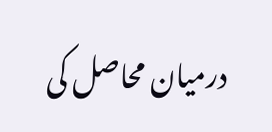درمیان محاصل کی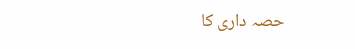حصہ داری کا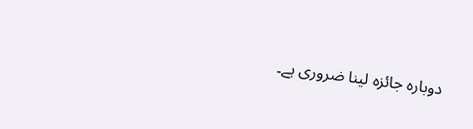دوبارہ جائزہ لینا ضروری ہے۔